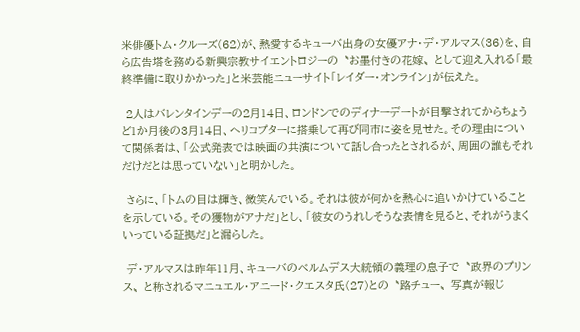米俳優トム・クルーズ(62)が、熱愛するキューバ出身の女優アナ・デ・アルマス(36)を、自ら広告塔を務める新興宗教サイエントロジーの〝お墨付きの花嫁〟として迎え入れる「最終準備に取りかかった」と米芸能ニューサイト「レイダー・オンライン」が伝えた。

 2人はバレンタインデーの2月14日、ロンドンでのディナーデートが目撃されてからちょうど1か月後の3月14日、ヘリコプターに搭乗して再び同市に姿を見せた。その理由について関係者は、「公式発表では映画の共演について話し合ったとされるが、周囲の誰もそれだけだとは思っていない」と明かした。

 さらに、「トムの目は輝き、微笑んでいる。それは彼が何かを熱心に追いかけていることを示している。その獲物がアナだ」とし、「彼女のうれしそうな表情を見ると、それがうまくいっている証拠だ」と漏らした。

 デ・アルマスは昨年11月、キューバのベルムデス大統領の義理の息子で〝政界のプリンス〟と称されるマニュエル・アニード・クエスタ氏(27)との〝路チュー〟写真が報じ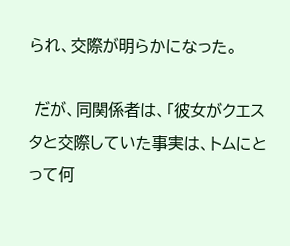られ、交際が明らかになった。

 だが、同関係者は、「彼女がクエスタと交際していた事実は、トムにとって何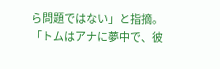ら問題ではない」と指摘。「トムはアナに夢中で、彼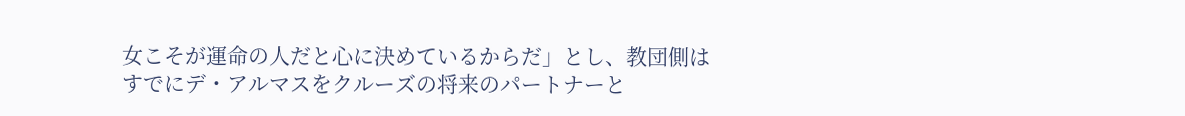女こそが運命の人だと心に決めているからだ」とし、教団側はすでにデ・アルマスをクルーズの将来のパートナーと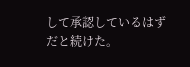して承認しているはずだと続けた。